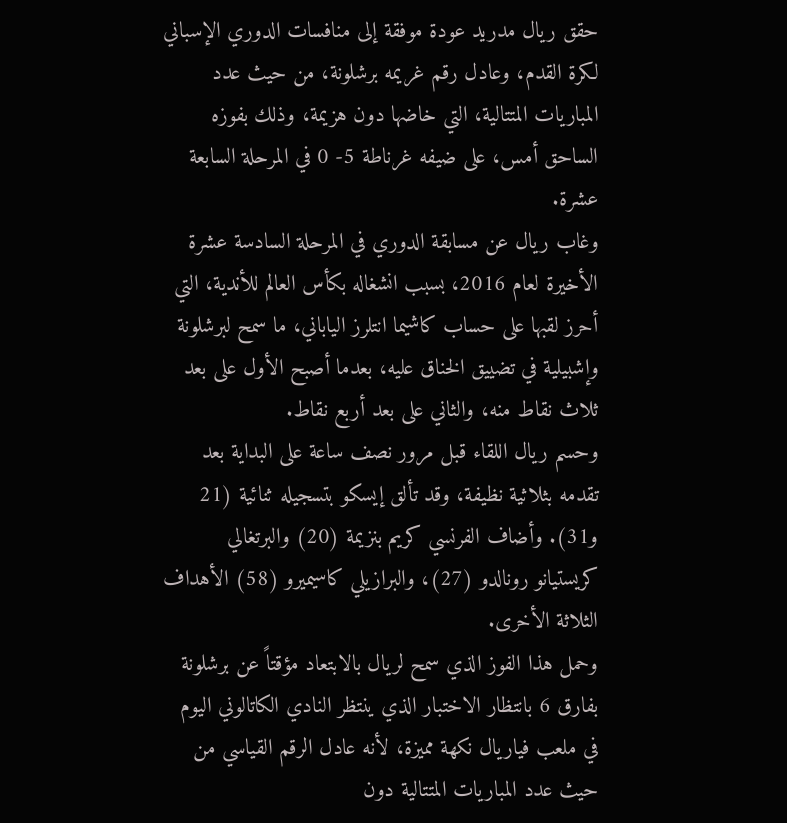حقق ريال مدريد عودة موفقة إلى منافسات الدوري الإسباني لكرة القدم، وعادل رقم غريمه برشلونة، من حيث عدد المباريات المتتالية، التي خاضها دون هزيمة، وذلك بفوزه الساحق أمس، على ضيفه غرناطة 5- 0 في المرحلة السابعة عشرة.
وغاب ريال عن مسابقة الدوري في المرحلة السادسة عشرة الأخيرة لعام 2016، بسبب انشغاله بكأس العالم للأندية، التي أحرز لقبها على حساب كاشيما انتلرز الياباني، ما سمح لبرشلونة وإشبيلية في تضييق الخناق عليه، بعدما أصبح الأول على بعد ثلاث نقاط منه، والثاني على بعد أربع نقاط.
وحسم ريال اللقاء قبل مرور نصف ساعة على البداية بعد تقدمه بثلاثية نظيفة، وقد تألق إيسكو بتسجيله ثنائية (21 و31). وأضاف الفرنسي كريم بنزيمة (20) والبرتغالي كريستيانو رونالدو (27)، والبرازيلي كاسيميرو (58) الأهداف الثلاثة الأخرى.
وحمل هذا الفوز الذي سمح لريال بالابتعاد مؤقتاً عن برشلونة بفارق 6 بانتظار الاختبار الذي ينتظر النادي الكاتالوني اليوم في ملعب فياريال نكهة مميزة، لأنه عادل الرقم القياسي من حيث عدد المباريات المتتالية دون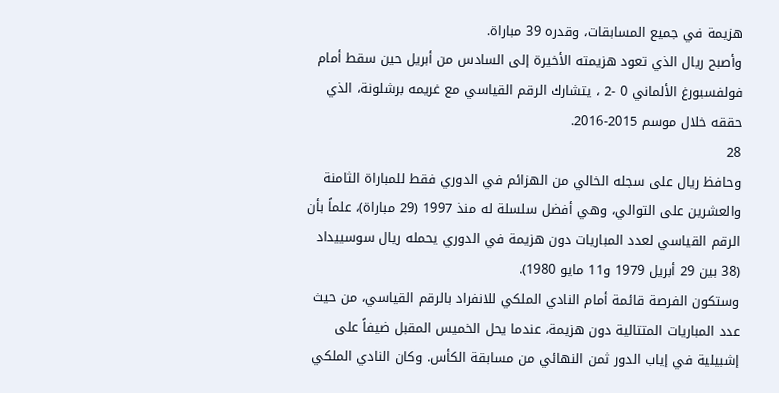هزيمة في جميع المسابقات، وقدره 39 مباراة.
وأصبح ريال الذي تعود هزيمته الأخيرة إلى السادس من أبريل حين سقط أمام فولفسبورغ الألماني 0 -2 ، يتشارك الرقم القياسي مع غريمه برشلونة، الذي حققه خلال موسم 2015-2016.
28
وحافظ ريال على سجله الخالي من الهزائم في الدوري فقط للمباراة الثامنة والعشرين على التوالي، وهي أفضل سلسلة له منذ 1997 (29 مباراة)، علماً بأن الرقم القياسي لعدد المباريات دون هزيمة في الدوري يحمله ريال سوسييداد (38 بين 29 أبريل 1979 و11 مايو 1980).
وستكون الفرصة قائمة أمام النادي الملكي للانفراد بالرقم القياسي، من حيث عدد المباريات المتتالية دون هزيمة، عندما يحل الخميس المقبل ضيفاً على إشبيلية في إياب الدور ثمن النهائي من مسابقة الكأس. وكان النادي الملكي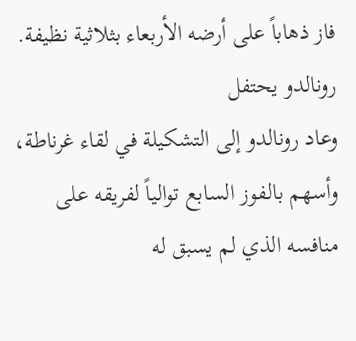فاز ذهاباً على أرضه الأربعاء بثلاثية نظيفة.
رونالدو يحتفل
وعاد رونالدو إلى التشكيلة في لقاء غرناطة، وأسهم بالفوز السابع توالياً لفريقه على منافسه الذي لم يسبق له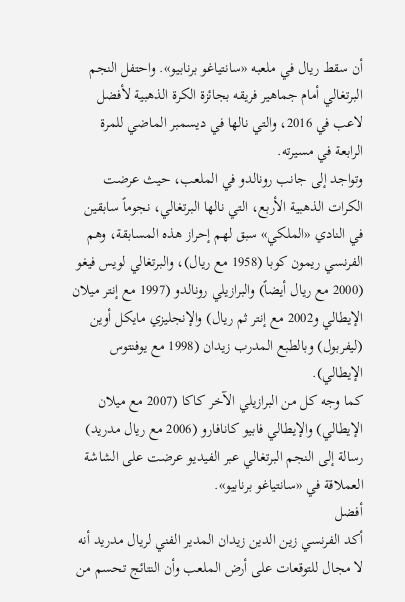أن سقط ريال في ملعبه «سانتياغو برنابيو». واحتفل النجم البرتغالي أمام جماهير فريقه بجائزة الكرة الذهبية لأفضل لاعب في 2016، والتي نالها في ديسمبر الماضي للمرة الرابعة في مسيرته.
وتواجد إلى جانب رونالدو في الملعب، حيث عرضت الكرات الذهبية الأربع، التي نالها البرتغالي، نجوماً سابقين في النادي «الملكي» سبق لهم إحراز هذه المسابقة، وهم الفرنسي ريمون كوبا (1958 مع ريال)، والبرتغالي لويس فيغو (2000 مع ريال أيضاً) والبرازيلي رونالدو (1997 مع إنتر ميلان الإيطالي و2002 مع إنتر ثم ريال) والإنجليزي مايكل أوين (ليفربول) وبالطبع المدرب زيدان (1998 مع يوفنتوس الإيطالي).
كما وجه كل من البرازيلي الآخر كاكا (2007 مع ميلان الإيطالي) والإيطالي فابيو كانافارو (2006 مع ريال مدريد) رسالة إلى النجم البرتغالي عبر الفيديو عرضت على الشاشة العملاقة في «سانتياغو برنابيو».
أفضل
أكد الفرنسي زين الدين زيدان المدير الفني لريال مدريد أنه لا مجال للتوقعات على أرض الملعب وأن النتائج تحسم من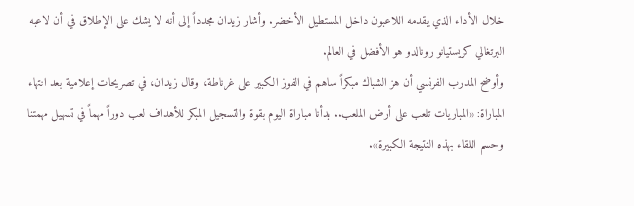خلال الأداء الذي يقدمه اللاعبون داخل المستطيل الأخضر. وأشار زيدان مجدداً إلى أنه لا يشك على الإطلاق في أن لاعبه البرتغالي كريستيانو رونالدو هو الأفضل في العالم.
وأوضح المدرب الفرنسي أن هز الشباك مبكراً ساهم في الفوز الكبير على غرناطة، وقال زيدان، في تصريحات إعلامية بعد انتهاء المباراة: «المباريات تلعب على أرض الملعب.. بدأنا مباراة اليوم بقوة والتسجيل المبكر للأهداف لعب دوراً مهماً في تسهيل مهمتنا وحسم اللقاء بهذه النتيجة الكبيرة».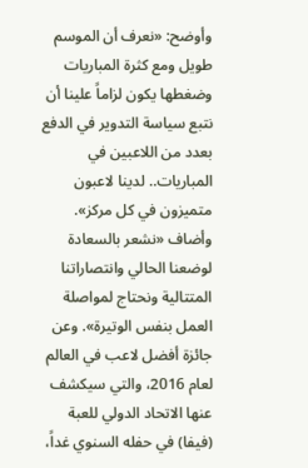وأوضح: «نعرف أن الموسم طويل ومع كثرة المباريات وضغطها يكون لزاماً علينا أن نتبع سياسة التدوير في الدفع بعدد من اللاعبين في المباريات.. لدينا لاعبون متميزون في كل مركز».
وأضاف «نشعر بالسعادة لوضعنا الحالي وانتصاراتنا المتتالية ونحتاج لمواصلة العمل بنفس الوتيرة». وعن جائزة أفضل لاعب في العالم لعام 2016، والتي سيكشف عنها الاتحاد الدولي للعبة (فيفا) في حفله السنوي غداً،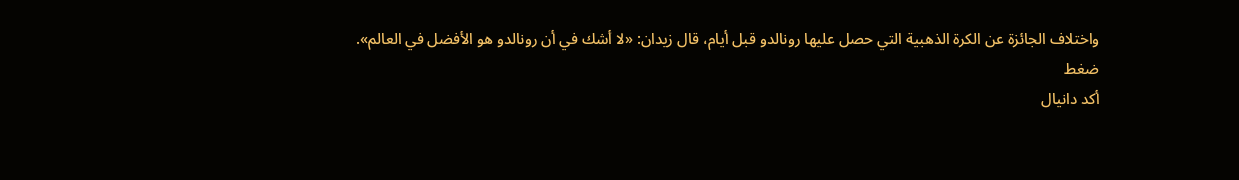واختلاف الجائزة عن الكرة الذهبية التي حصل عليها رونالدو قبل أيام، قال زيدان: «لا أشك في أن رونالدو هو الأفضل في العالم».
ضغط
أكد دانيال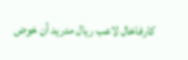كارفاخال لاعب ريال مدريد أن خوض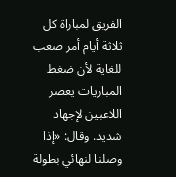الفريق لمباراة كل ثلاثة أيام أمر صعب للغاية لأن ضغط المباريات يعصر اللاعبين لإجهاد شديد. وقال: «إذا وصلنا لنهائي بطولة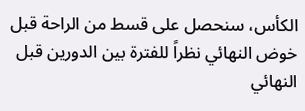الكأس، سنحصل على قسط من الراحة قبل خوض النهائي نظراً للفترة بين الدورين قبل النهائي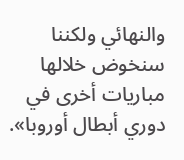والنهائي ولكننا سنخوض خلالها مباريات أخرى في دوري أبطال أوروبا».